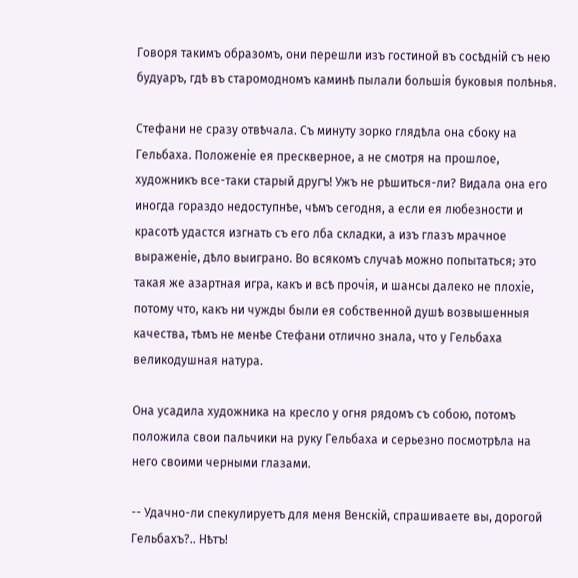Говоря такимъ образомъ, они перешли изъ гостиной въ сосѣдній съ нею будуаръ, гдѣ въ старомодномъ каминѣ пылали большія буковыя полѣнья.

Стефани не сразу отвѣчала. Съ минуту зорко глядѣла она сбоку на Гельбаха. Положеніе ея прескверное, а не смотря на прошлое, художникъ все-таки старый другъ! Ужъ не рѣшиться-ли? Видала она его иногда гораздо недоступнѣе, чѣмъ сегодня, а если ея любезности и красотѣ удастся изгнать съ его лба складки, а изъ глазъ мрачное выраженіе, дѣло выиграно. Во всякомъ случаѣ можно попытаться; это такая же азартная игра, какъ и всѣ прочія, и шансы далеко не плохіе, потому что, какъ ни чужды были ея собственной душѣ возвышенныя качества, тѣмъ не менѣе Стефани отлично знала, что у Гельбаха великодушная натура.

Она усадила художника на кресло у огня рядомъ съ собою, потомъ положила свои пальчики на руку Гельбаха и серьезно посмотрѣла на него своими черными глазами.

-- Удачно-ли спекулируетъ для меня Венскій, спрашиваете вы, дорогой Гельбахъ?.. Нѣтъ!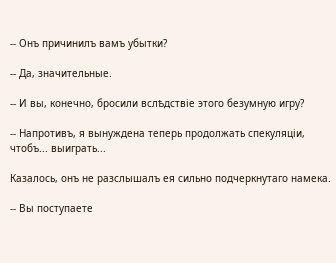-- Онъ причинилъ вамъ убытки?

-- Да, значительные.

-- И вы, конечно, бросили вслѣдствіе этого безумную игру?

-- Напротивъ, я вынуждена теперь продолжать спекуляціи, чтобъ... выиграть...

Казалось, онъ не разслышалъ ея сильно подчеркнутаго намека.

-- Вы поступаете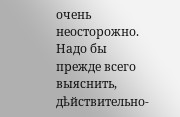очень неосторожно. Надо бы прежде всего выяснить, дѣйствительно-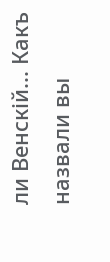ли Венскій... Какъ назвали вы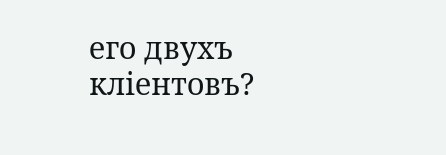его двухъ кліентовъ?